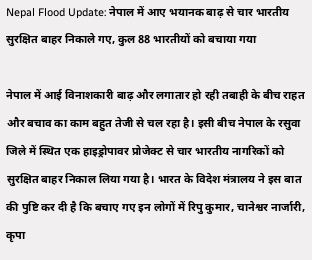Nepal Flood Update: नेपाल में आए भयानक बाढ़ से चार भारतीय सुरक्षित बाहर निकाले गए, कुल 88 भारतीयों को बचाया गया

नेपाल में आई विनाशकारी बाढ़ और लगातार हो रही तबाही के बीच राहत और बचाव का काम बहुत तेजी से चल रहा है। इसी बीच नेपाल के रसुवा जिले में स्थित एक हाइड्रोपावर प्रोजेक्ट से चार भारतीय नागरिकों को सुरक्षित बाहर निकाल लिया गया है। भारत के विदेश मंत्रालय ने इस बात की पुष्टि कर दी है कि बचाए गए इन लोगों में रिपु कुमार, चानेश्वर नार्जारी, कृपा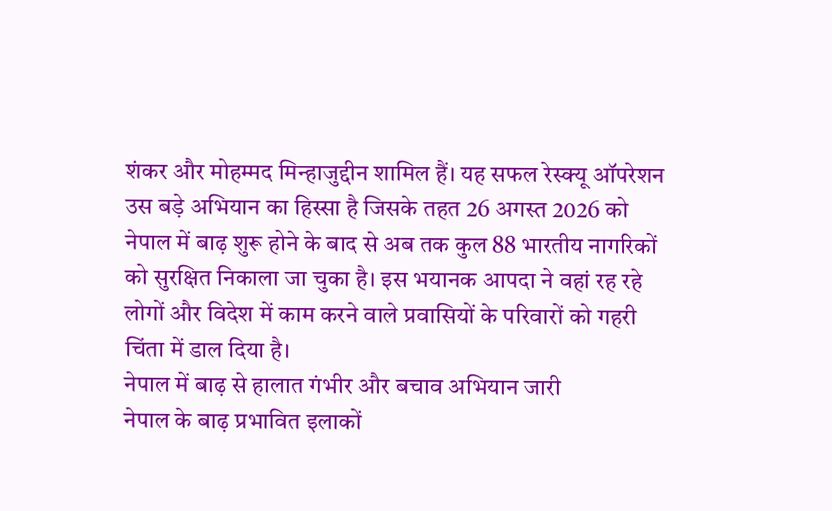शंकर और मोहम्मद मिन्हाजुद्दीन शामिल हैं। यह सफल रेस्क्यू ऑपरेशन उस बड़े अभियान का हिस्सा है जिसके तहत 26 अगस्त 2026 को नेपाल में बाढ़ शुरू होने के बाद से अब तक कुल 88 भारतीय नागरिकों को सुरक्षित निकाला जा चुका है। इस भयानक आपदा ने वहां रह रहे लोगों और विदेश में काम करने वाले प्रवासियों के परिवारों को गहरी चिंता में डाल दिया है।
नेपाल में बाढ़ से हालात गंभीर और बचाव अभियान जारी
नेपाल के बाढ़ प्रभावित इलाकों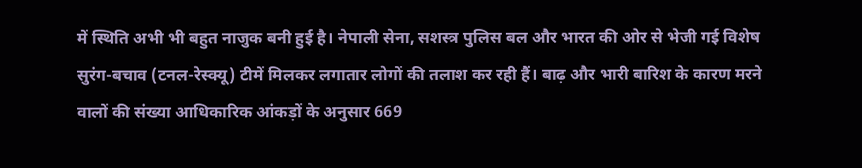में स्थिति अभी भी बहुत नाजुक बनी हुई है। नेपाली सेना, सशस्त्र पुलिस बल और भारत की ओर से भेजी गई विशेष सुरंग-बचाव (टनल-रेस्क्यू) टीमें मिलकर लगातार लोगों की तलाश कर रही हैं। बाढ़ और भारी बारिश के कारण मरने वालों की संख्या आधिकारिक आंकड़ों के अनुसार 669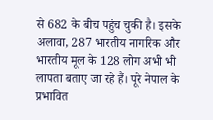से 682 के बीच पहुंच चुकी है। इसके अलावा, 287 भारतीय नागरिक और भारतीय मूल के 128 लोग अभी भी लापता बताए जा रहे हैं। पूरे नेपाल के प्रभावित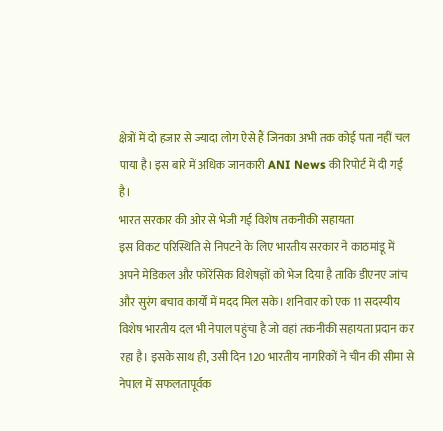क्षेत्रों में दो हजार से ज्यादा लोग ऐसे हैं जिनका अभी तक कोई पता नहीं चल पाया है। इस बारे में अधिक जानकारी ANI News की रिपोर्ट में दी गई है।
भारत सरकार की ओर से भेजी गई विशेष तकनीकी सहायता
इस विकट परिस्थिति से निपटने के लिए भारतीय सरकार ने काठमांडू में अपने मेडिकल और फोरेंसिक विशेषज्ञों को भेज दिया है ताकि डीएनए जांच और सुरंग बचाव कार्यों में मदद मिल सके। शनिवार को एक 11 सदस्यीय विशेष भारतीय दल भी नेपाल पहुंचा है जो वहां तकनीकी सहायता प्रदान कर रहा है। इसके साथ ही, उसी दिन 120 भारतीय नागरिकों ने चीन की सीमा से नेपाल में सफलतापूर्वक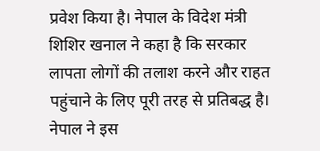प्रवेश किया है। नेपाल के विदेश मंत्री शिशिर खनाल ने कहा है कि सरकार लापता लोगों की तलाश करने और राहत पहुंचाने के लिए पूरी तरह से प्रतिबद्ध है। नेपाल ने इस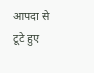आपदा से टूटे हुए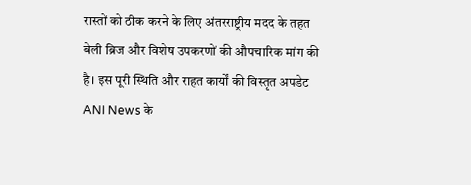रास्तों को ठीक करने के लिए अंतरराष्ट्रीय मदद के तहत बेली ब्रिज और विशेष उपकरणों की औपचारिक मांग की है। इस पूरी स्थिति और राहत कार्यों की विस्तृत अपडेट ANI News के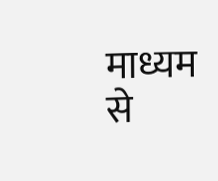माध्यम से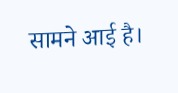सामने आई है।